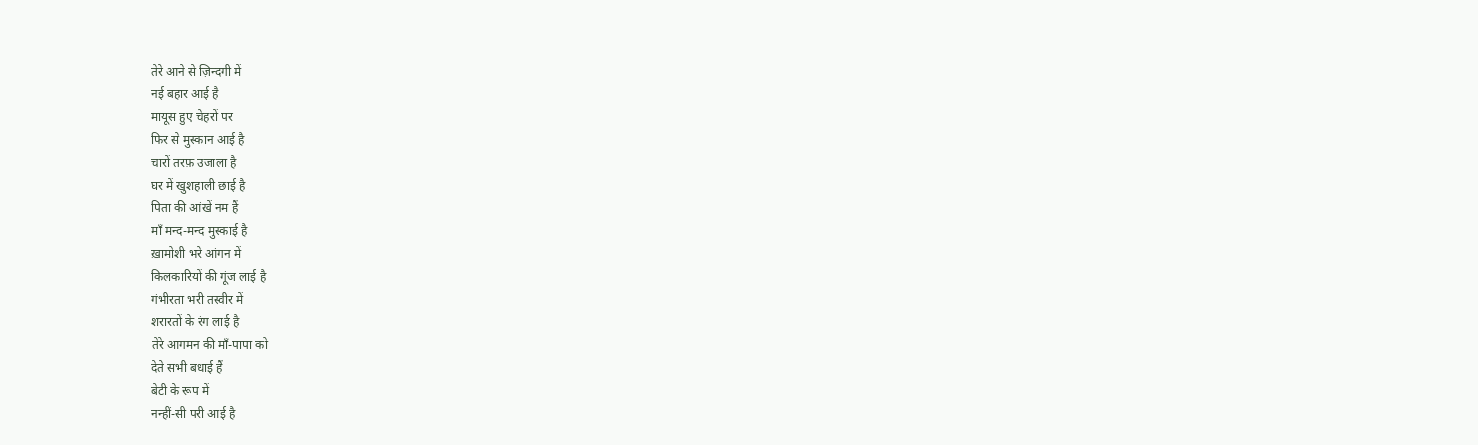तेरे आने से ज़िन्दगी में
नई बहार आई है
मायूस हुए चेहरों पर
फिर से मुस्कान आई है
चारों तरफ़ उजाला है
घर में खुशहाली छाई है
पिता की आंखें नम हैं
माँ मन्द-मन्द मुस्काई है
ख़ामोशी भरे आंगन में
किलकारियों की गूंज लाई है
गंभीरता भरी तस्वीर में
शरारतों के रंग लाई है
तेरे आगमन की माँ-पापा को
देते सभी बधाई हैं
बेटी के रूप में
नन्हीं-सी परी आई है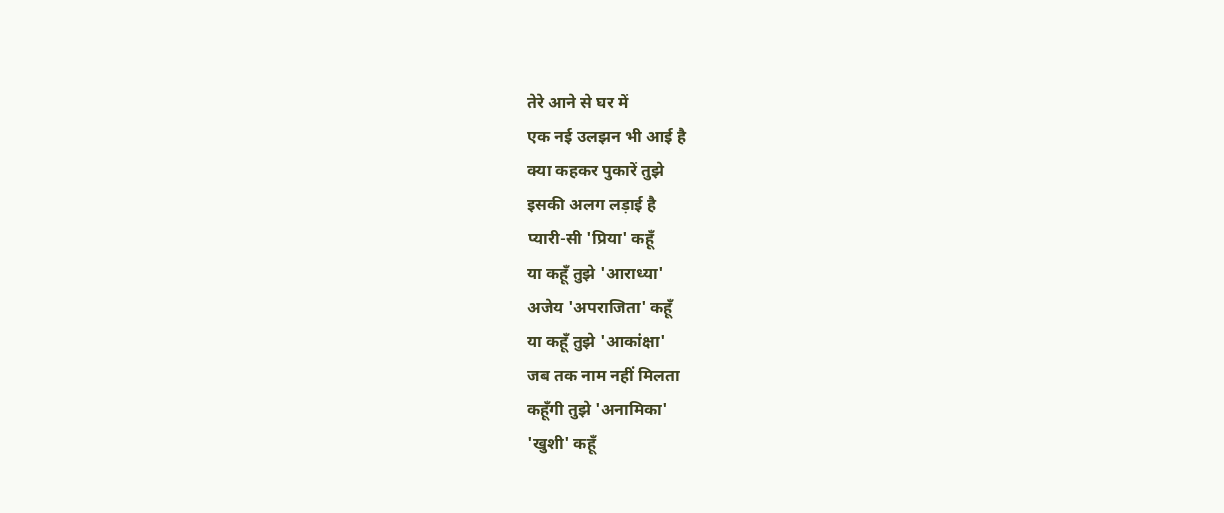तेरे आने से घर में
एक नई उलझन भी आई है
क्या कहकर पुकारें तुझे
इसकी अलग लड़ाई है
प्यारी-सी 'प्रिया' कहूँ
या कहूँ तुझे 'आराध्या'
अजेय 'अपराजिता' कहूँ
या कहूँ तुझे 'आकांक्षा'
जब तक नाम नहीं मिलता
कहूँगी तुझे 'अनामिका'
'खुशी' कहूँ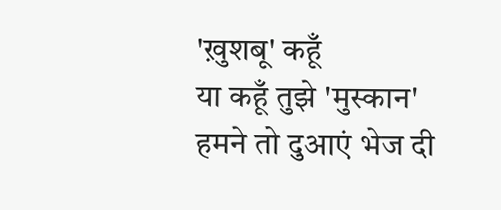'ख़ुशबू' कहूँ
या कहूँ तुझे 'मुस्कान'
हमने तो दुआएं भेज दी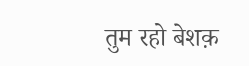तुम रहो बेशक़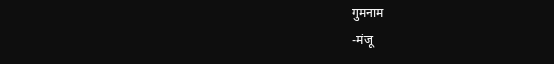गुमनाम
-मंजू